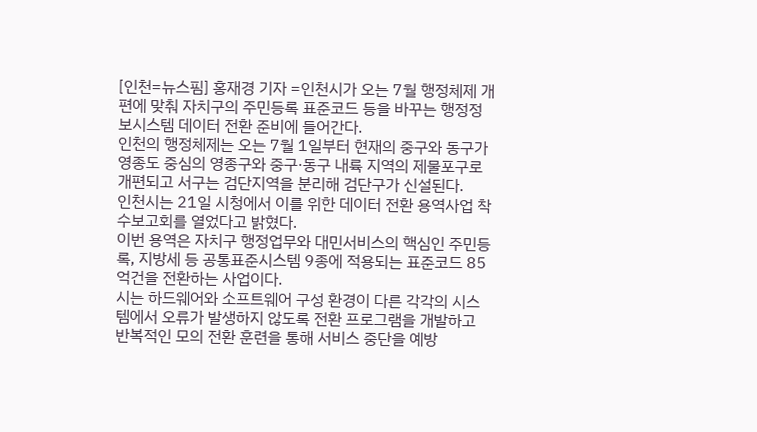[인천=뉴스핌] 홍재경 기자 =인천시가 오는 7월 행정체제 개편에 맞춰 자치구의 주민등록 표준코드 등을 바꾸는 행정정보시스템 데이터 전환 준비에 들어간다.
인천의 행정체제는 오는 7월 1일부터 현재의 중구와 동구가 영종도 중심의 영종구와 중구·동구 내륙 지역의 제물포구로 개편되고 서구는 검단지역을 분리해 검단구가 신설된다.
인천시는 21일 시청에서 이를 위한 데이터 전환 용역사업 착수보고회를 열었다고 밝혔다.
이번 용역은 자치구 행정업무와 대민서비스의 핵심인 주민등록, 지방세 등 공통표준시스템 9종에 적용되는 표준코드 85억건을 전환하는 사업이다.
시는 하드웨어와 소프트웨어 구성 환경이 다른 각각의 시스템에서 오류가 발생하지 않도록 전환 프로그램을 개발하고 반복적인 모의 전환 훈련을 통해 서비스 중단을 예방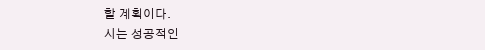할 계획이다.
시는 성공적인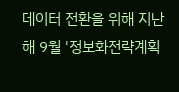데이터 전환을 위해 지난해 9월 '정보화전략계획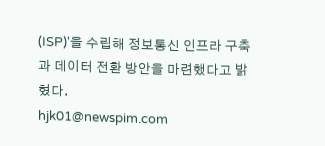(ISP)'을 수립해 정보통신 인프라 구축과 데이터 전환 방안을 마련했다고 밝혔다.
hjk01@newspim.com